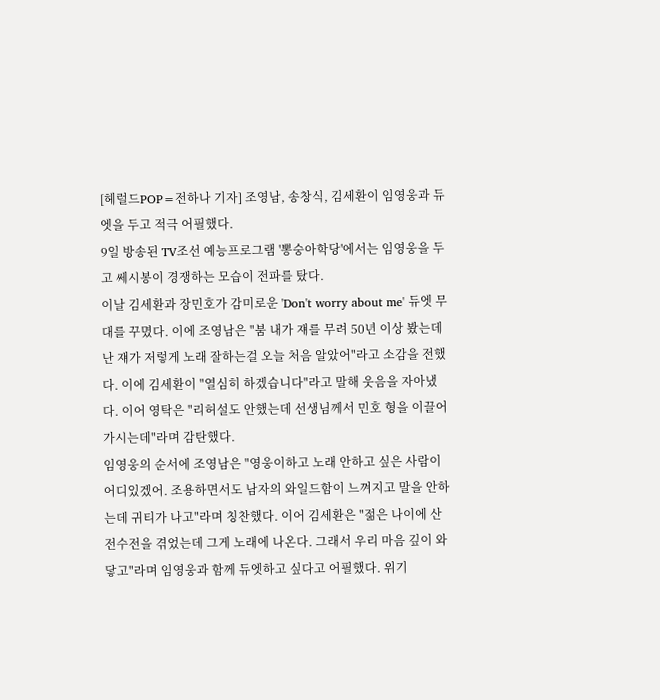[헤럴드POP=전하나 기자] 조영남, 송창식, 김세환이 임영웅과 듀엣을 두고 적극 어필했다.
9일 방송된 TV조선 예능프로그램 '뽕숭아학당'에서는 임영웅을 두고 쎄시봉이 경쟁하는 모습이 전파를 탔다.
이날 김세환과 장민호가 감미로운 'Don't worry about me' 듀엣 무대를 꾸몄다. 이에 조영남은 "붐 내가 쟤를 무려 50년 이상 봤는데 난 쟤가 저렇게 노래 잘하는걸 오늘 처음 알았어"라고 소감을 전했다. 이에 김세환이 "열심히 하겠습니다"라고 말해 웃음을 자아냈다. 이어 영탁은 "리허설도 안했는데 선생님께서 민호 형을 이끌어 가시는데"라며 감탄했다.
임영웅의 순서에 조영남은 "영웅이하고 노래 안하고 싶은 사람이 어디있겠어. 조용하면서도 남자의 와일드함이 느껴지고 말을 안하는데 귀티가 나고"라며 칭찬했다. 이어 김세환은 "젊은 나이에 산전수전을 겪었는데 그게 노래에 나온다. 그래서 우리 마음 깊이 와닿고"라며 임영웅과 함께 듀엣하고 싶다고 어필했다. 위기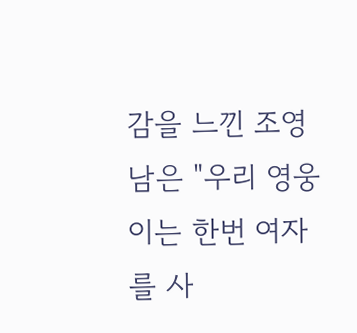감을 느낀 조영남은 "우리 영웅이는 한번 여자를 사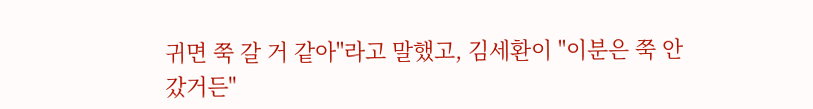귀면 쭉 갈 거 같아"라고 말했고, 김세환이 "이분은 쭉 안 갔거든"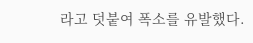라고 덧붙여 폭소를 유발했다.